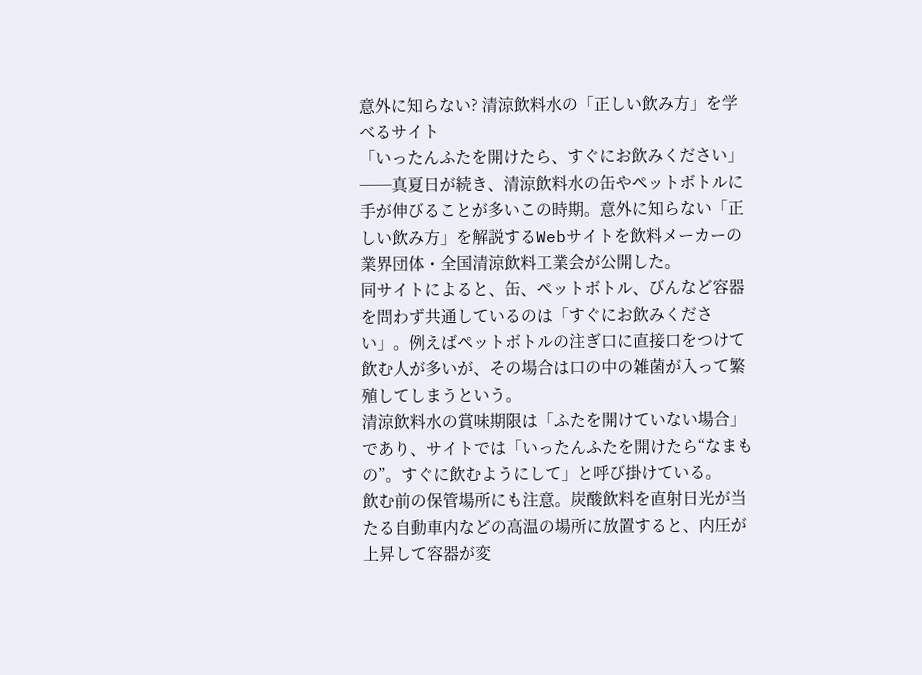意外に知らない? 清涼飲料水の「正しい飲み方」を学べるサイト
「いったんふたを開けたら、すぐにお飲みください」──真夏日が続き、清涼飲料水の缶やペットボトルに手が伸びることが多いこの時期。意外に知らない「正しい飲み方」を解説するWebサイトを飲料メーカーの業界団体・全国清涼飲料工業会が公開した。
同サイトによると、缶、ペットボトル、びんなど容器を問わず共通しているのは「すぐにお飲みください」。例えばペットボトルの注ぎ口に直接口をつけて飲む人が多いが、その場合は口の中の雑菌が入って繁殖してしまうという。
清涼飲料水の賞味期限は「ふたを開けていない場合」であり、サイトでは「いったんふたを開けたら“なまもの”。すぐに飲むようにして」と呼び掛けている。
飲む前の保管場所にも注意。炭酸飲料を直射日光が当たる自動車内などの高温の場所に放置すると、内圧が上昇して容器が変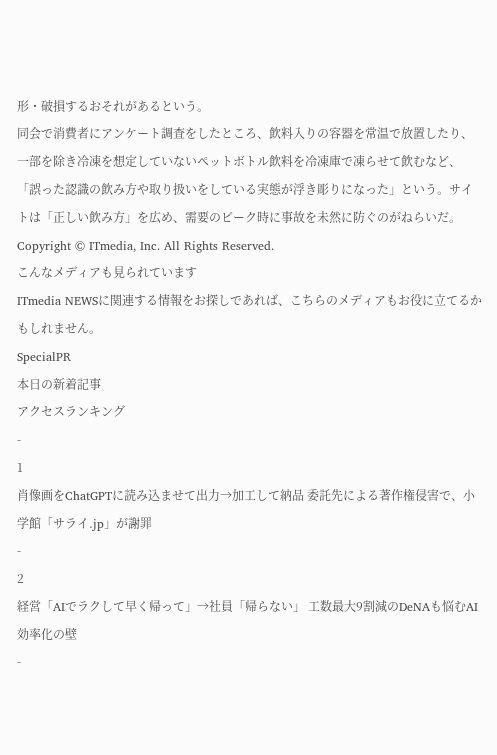形・破損するおそれがあるという。
同会で消費者にアンケート調査をしたところ、飲料入りの容器を常温で放置したり、一部を除き冷凍を想定していないペットボトル飲料を冷凍庫で凍らせて飲むなど、「誤った認識の飲み方や取り扱いをしている実態が浮き彫りになった」という。サイトは「正しい飲み方」を広め、需要のピーク時に事故を未然に防ぐのがねらいだ。
Copyright © ITmedia, Inc. All Rights Reserved.
こんなメディアも見られています
ITmedia NEWSに関連する情報をお探しであれば、こちらのメディアもお役に立てるかもしれません。
SpecialPR
本日の新着記事
アクセスランキング
-
1
肖像画をChatGPTに読み込ませて出力→加工して納品 委託先による著作権侵害で、小学館「サライ.jp」が謝罪
-
2
経営「AIでラクして早く帰って」→社員「帰らない」 工数最大9割減のDeNAも悩むAI効率化の壁
-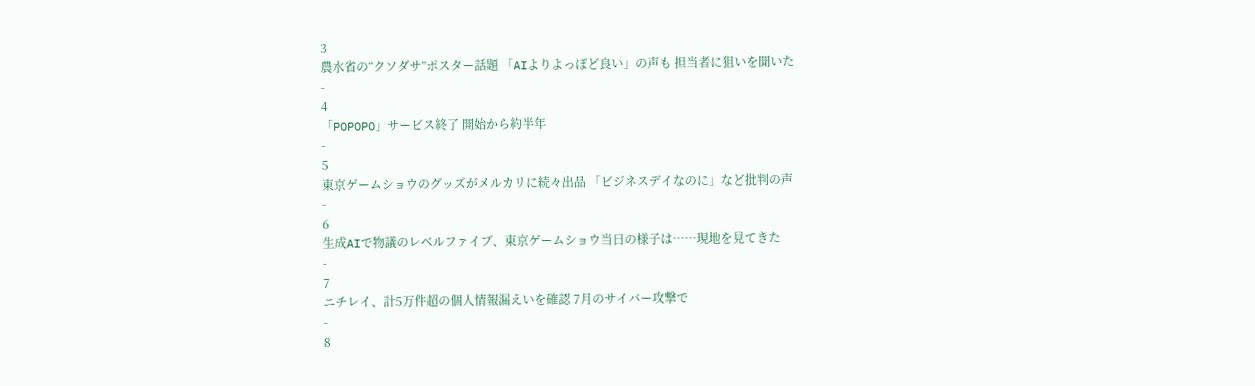3
農水省の“クソダサ”ポスター話題 「AIよりよっぽど良い」の声も 担当者に狙いを聞いた
-
4
「POPOPO」サービス終了 開始から約半年
-
5
東京ゲームショウのグッズがメルカリに続々出品 「ビジネスデイなのに」など批判の声
-
6
生成AIで物議のレベルファイブ、東京ゲームショウ当日の様子は……現地を見てきた
-
7
ニチレイ、計5万件超の個人情報漏えいを確認 7月のサイバー攻撃で
-
8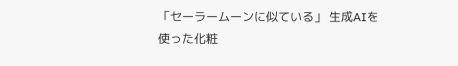「セーラームーンに似ている」 生成AIを使った化粧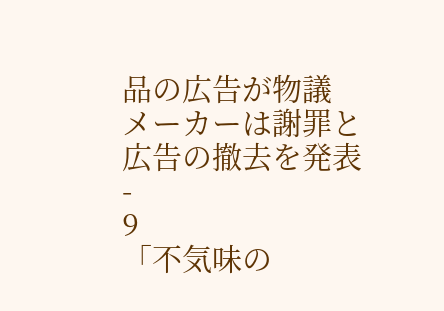品の広告が物議 メーカーは謝罪と広告の撤去を発表
-
9
「不気味の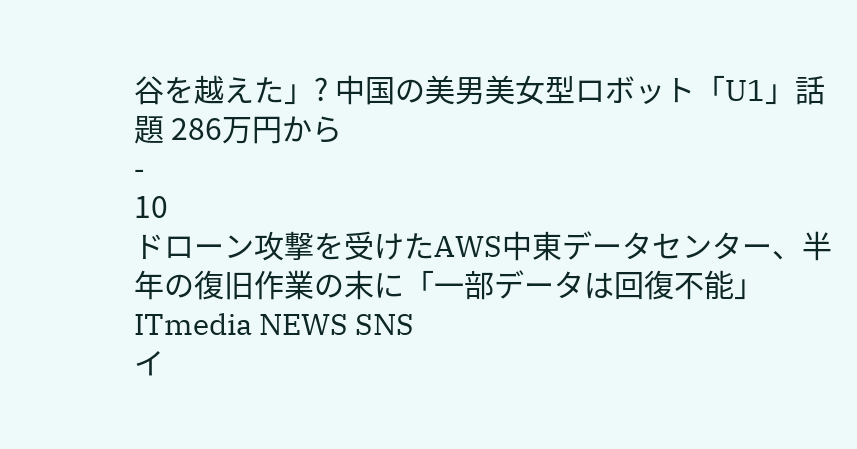谷を越えた」? 中国の美男美女型ロボット「U1」話題 286万円から
-
10
ドローン攻撃を受けたAWS中東データセンター、半年の復旧作業の末に「一部データは回復不能」
ITmedia NEWS SNS
イ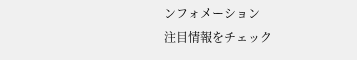ンフォメーション
注目情報をチェック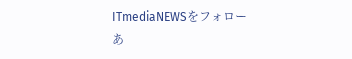ITmediaNEWSをフォロー
あ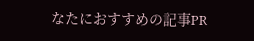なたにおすすめの記事PR